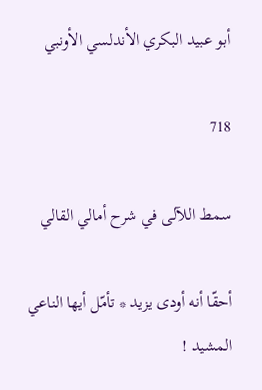أبو عبيد البكري الأندلسي الأونبي

718

سمط اللآلى في شرح أمالي القالي

أحقّا أنه أودى يزيد * تأمّل أيها الناعي المشيد !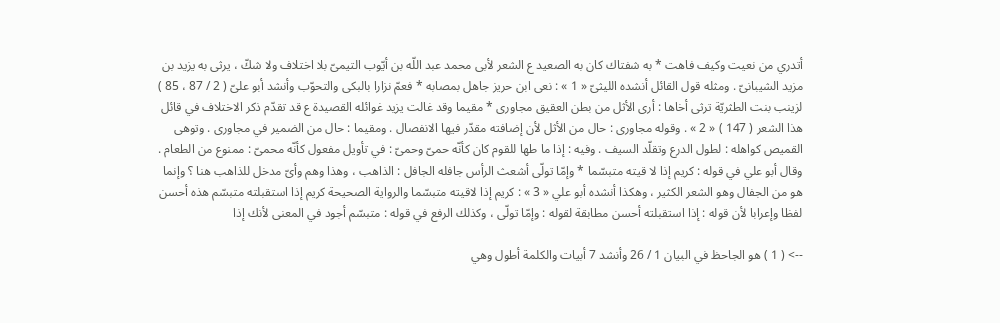أتدري من نعيت وكيف فاهت * به شفتاك كان به الصعيد ع الشعر لأبى محمد عبد اللّه بن أيّوب التيمىّ بلا اختلاف ولا شكّ ، يرثى به يزيد بن مزيد الشيبانىّ . ومثله قول القائل أنشده الليثىّ « 1 » : نعى ابن حريز جاهل بمصابه * فعمّ نزارا بالبكى والتحوّب وأنشد أبو علىّ ( 2 / 87 ، 85 ) لزينب بنت الطثريّة ترثى أخاها : أرى الأثل من بطن العقيق مجاورى * مقيما وقد غالت يزيد غوائله القصيدة ع قد تقدّم ذكر الاختلاف في قائل هذا الشعر ( 147 ) « 2 » . وقوله مجاورى : حال من الأثل لأن إضافته مقدّر فيها الانفصال . ومقيما : حال من الضمير في مجاورى . وتوهى القميص كواهله : لطول الدرع وتقلّد السيف . وفيه : إذا ما طها للقوم كان كأنّه حمىّ وحمىّ : في تأويل مفعول كأنّه محمىّ : ممنوع من الطعام . وقال أبو علي في قوله : كريم إذا لا قيته متبسّما * وإمّا تولّى أشعث الرأس جافله الجافل : الذاهب ، وهذا وهم وأىّ مدخل للذاهب هنا ؟ وإنما هو من الجفال وهو الشعر الكثير ، وهكذا أنشده أبو علي « 3 » : كريم إذا لاقيته متبسّما والرواية الصحيحة كريم إذا استقبلته متبسّم هذه أحسن لفظا وإعرابا لأن قوله : إذا استقبلته أحسن مطابقة لقوله : وإمّا تولّى ، وكذلك الرفع في قوله : متبسّم أجود في المعنى لأنك إذا

--> ( 1 ) هو الجاحظ في البيان 1 / 26 وأنشد 7 أبيات والكلمة أطول وهي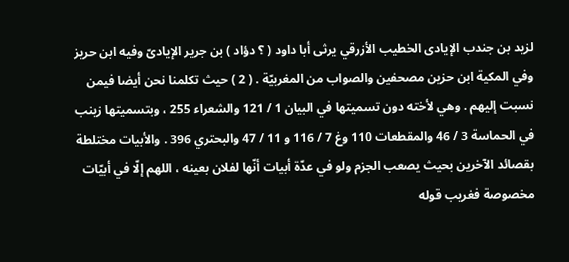لزيد بن جندب الإيادى الخطيب الأزرقي يرثى أبا داود ( ؟ دؤاد ) بن جرير الإيادىّ وفيه ابن حريز وفي المكية ابن حزين مصحفين والصواب من المغربيّة . ( 2 ) حيث تكلمنا نحن أيضا فيمن نسبت إليهم . وهي لأخته دون تسميتها في البيان 1 / 121 والشعراء 255 ، وبتسميتها زينب في الحماسة 3 / 46 والمقطعات 110 وغ 7 / 116 و 11 / 47 والبحتري 396 . والأبيات مختلطة بقصائد الآخرين بحيث يصعب الجزم ولو في عدّة أبيات أنّها لفلان بعينه ، اللهم إلّا في أبيّات مخصوصة فغريب قوله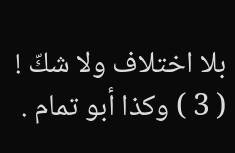بلا اختلاف ولا شكّ ! ( 3 ) وكذا أبو تمام .